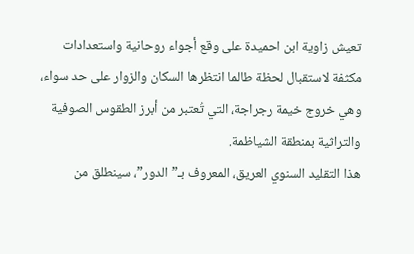تعيش زاوية ابن احميدة على وقع أجواء روحانية واستعدادات مكثفة لاستقبال لحظة طالما انتظرها السكان والزوار على حد سواء، وهي خروج خيمة رجراجة، التي تُعتبر من أبرز الطقوس الصوفية والتراثية بمنطقة الشياظمة.
هذا التقليد السنوي العريق، المعروف بـ”الدور”، سينطلق من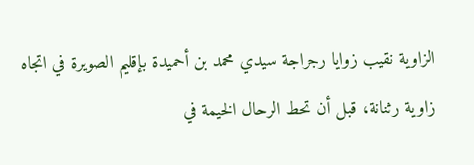الزاوية نقيب زوايا رجراجة سيدي محمد بن أحميدة بإقليم الصويرة في اتجاه زاوية رثنانة، قبل أن تحط الرحال الخيمة في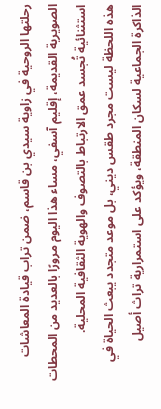رحلتها الروحية في زاوية سيدي بن قاسم، ضمن تراب قيادة المعاشات الصويرية القديمة، إقليم آسفي، مساء هذا اليوم مرورًا بالعديد من المحطات استثنائية تُجسد عمق الارتباط بالتصوف والهوية الثقافية المحلية.
هذه اللحظة ليست مجرد طقس ديني، بل موعد متجدد يبعث الحياة في الذاكرة الجماعية لسكان المنطقة، ويؤكد على استمرارية تراث أصيل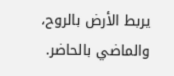يربط الأرض بالروح، والماضي بالحاضر.